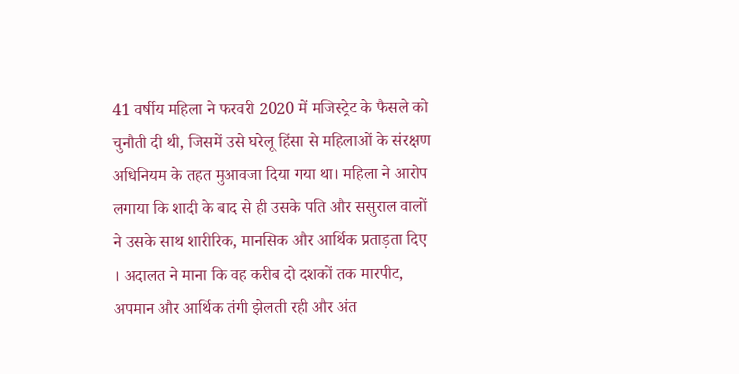41 वर्षीय महिला ने फरवरी 2020 में मजिस्ट्रेट के फैसले को चुनौती दी थी, जिसमें उसे घरेलू हिंसा से महिलाओं के संरक्षण अधिनियम के तहत मुआवजा दिया गया था। महिला ने आरोप लगाया कि शादी के बाद से ही उसके पति और ससुराल वालों ने उसके साथ शारीरिक, मानसिक और आर्थिक प्रताड़ता दिए । अदालत ने माना कि वह करीब दो दशकों तक मारपीट, अपमान और आर्थिक तंगी झेलती रही और अंत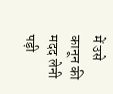में उसे कानून की मदद लेनी पड़ी